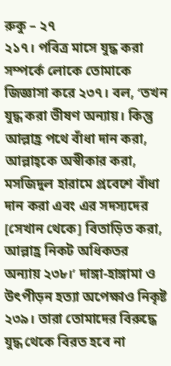রুকু – ২৭
২১৭। পবিত্র মাসে যুদ্ধ করা সম্পর্কে লোকে তোমাকে জিজ্ঞাসা করে ২৩৭। বল, ‘তখন যুদ্ধ করা ভীষণ অন্যায়। কিন্তু আল্লাহ্র পথে বাঁধা দান করা, আল্লাহ্কে অস্বীকার করা, মসজিদুল হারামে প্রবেশে বাঁধা দান করা এবং এর সদস্যদের [সেখান থেকে] বিতাড়িত করা, আল্লাহ্র নিকট অধিকতর অন্যায় ২৩৮।’ দাঙ্গা-হাঙ্গামা ও উৎপীড়ন হত্যা অপেক্ষাও নিকৃষ্ট ২৩৯। তারা তোমাদের বিরুদ্ধে যুদ্ধ থেকে বিরত হবে না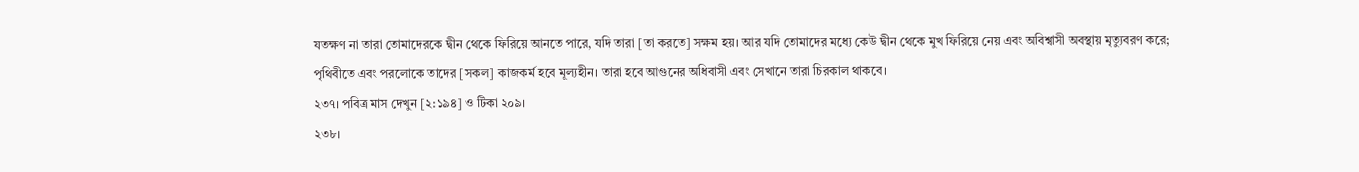যতক্ষণ না তারা তোমাদেরকে দ্বীন থেকে ফিরিয়ে আনতে পারে, যদি তারা [তা করতে] সক্ষম হয়। আর যদি তোমাদের মধ্যে কেউ দ্বীন থেকে মুখ ফিরিয়ে নেয় এবং অবিশ্বাসী অবস্থায় মৃত্যুবরণ করে; পৃথিবীতে এবং পরলোকে তাদের [সকল] কাজকর্ম হবে মূল্যহীন। তারা হবে আগুনের অধিবাসী এবং সেখানে তারা চিরকাল থাকবে।
২৩৭। পবিত্র মাস দেখুন [২:১৯৪] ও টিকা ২০৯।
২৩৮।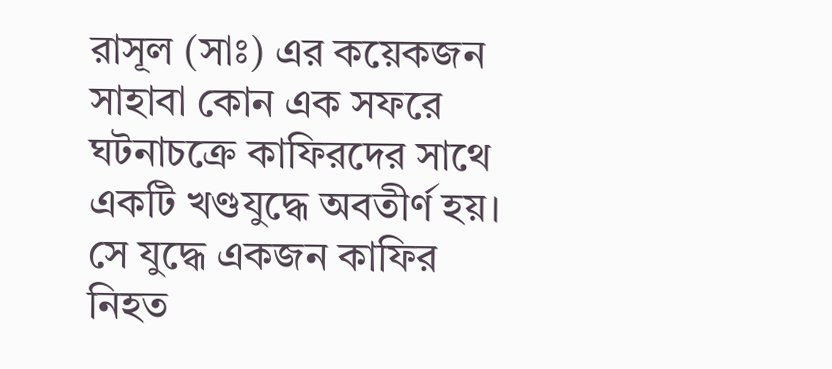রাসূল (সাঃ) এর কয়েকজন সাহাবা কোন এক সফরে ঘটনাচক্রে কাফিরদের সাথে একটি খণ্ডযুদ্ধে অবতীর্ণ হয়। সে যুদ্ধে একজন কাফির নিহত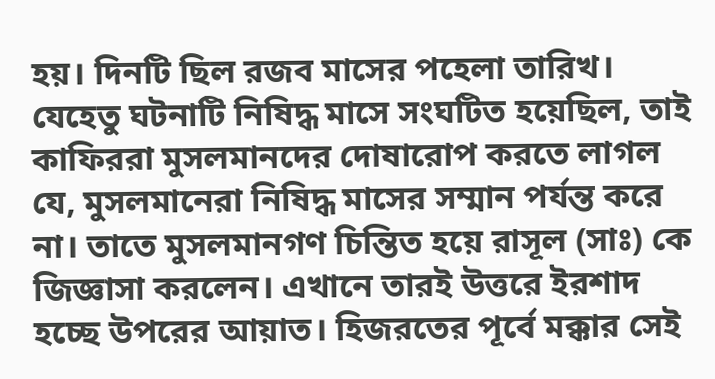হয়। দিনটি ছিল রজব মাসের পহেলা তারিখ। যেহেতু ঘটনাটি নিষিদ্ধ মাসে সংঘটিত হয়েছিল, তাই কাফিররা মুসলমানদের দোষারোপ করতে লাগল যে, মুসলমানেরা নিষিদ্ধ মাসের সম্মান পর্যন্ত করে না। তাতে মুসলমানগণ চিন্তিত হয়ে রাসূল (সাঃ) কে জিজ্ঞাসা করলেন। এখানে তারই উত্তরে ইরশাদ হচ্ছে উপরের আয়াত। হিজরতের পূর্বে মক্কার সেই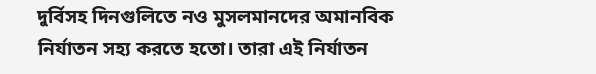দুর্বিসহ দিনগুলিতে নও মুসলমানদের অমানবিক নির্যাতন সহ্য করতে হতো। তারা এই নির্যাতন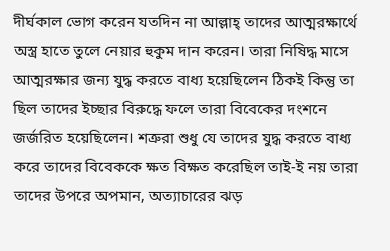দীর্ঘকাল ভোগ করেন যতদিন না আল্লাহ্ তাদের আত্মরক্ষার্থে অস্ত্র হাতে তুলে নেয়ার হুকুম দান করেন। তারা নিষিদ্ধ মাসে আত্মরক্ষার জন্য যুদ্ধ করতে বাধ্য হয়েছিলেন ঠিকই কিন্তু তা ছিল তাদের ইচ্ছার বিরুদ্ধে ফলে তারা বিবেকের দংশনে জর্জরিত হয়েছিলেন। শত্রুরা শুধু যে তাদের যুদ্ধ করতে বাধ্য করে তাদের বিবেককে ক্ষত বিক্ষত করেছিল তাই-ই নয় তারা তাদের উপরে অপমান, অত্যাচারের ঝড়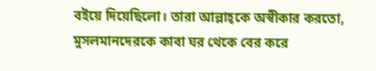বইয়ে দিয়েছিলো। তারা আল্লাহ্কে অস্বীকার করতো, মুসলমানদেরকে কাবা ঘর থেকে বের করে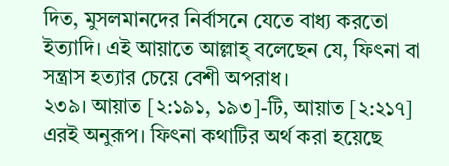দিত, মুসলমানদের নির্বাসনে যেতে বাধ্য করতো ইত্যাদি। এই আয়াতে আল্লাহ্ বলেছেন যে, ফিৎনা বা সন্ত্রাস হত্যার চেয়ে বেশী অপরাধ।
২৩৯। আয়াত [২:১৯১, ১৯৩]-টি, আয়াত [২:২১৭] এরই অনুরূপ। ফিৎনা কথাটির অর্থ করা হয়েছে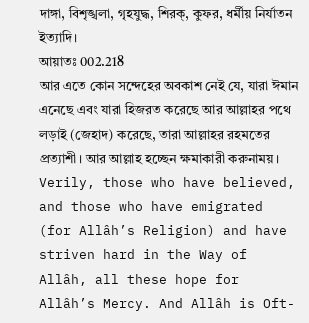দাঙ্গা, বিশৃঙ্খলা, গৃহযুদ্ধ, শিরক্, কুফর, ধর্মীয় নির্যাতন ইত্যাদি।
আয়াতঃ 002.218
আর এতে কোন সন্দেহের অবকাশ নেই যে, যারা ঈমান এনেছে এবং যারা হিজরত করেছে আর আল্লাহর পথে লড়াই (জেহাদ) করেছে, তারা আল্লাহর রহমতের প্রত্যাশী। আর আল্লাহ হচ্ছেন ক্ষমাকারী করুনাময়।
Verily, those who have believed, and those who have emigrated (for Allâh’s Religion) and have striven hard in the Way of Allâh, all these hope for Allâh’s Mercy. And Allâh is Oft-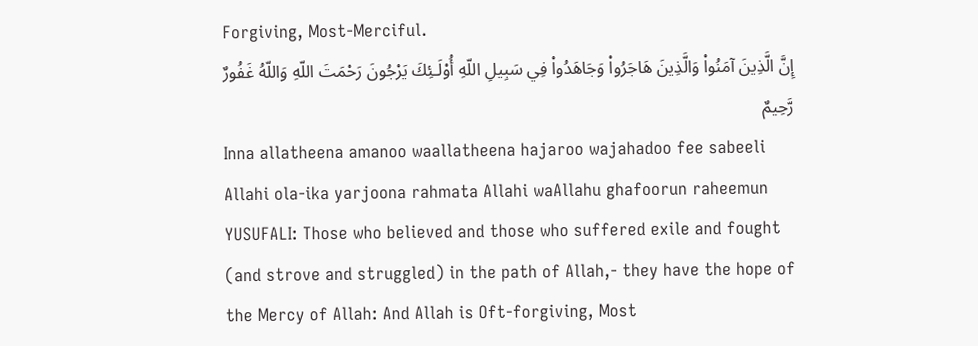Forgiving, Most-Merciful.
إِنَّ الَّذِينَ آمَنُواْ وَالَّذِينَ هَاجَرُواْ وَجَاهَدُواْ فِي سَبِيلِ اللّهِ أُوْلَـئِكَ يَرْجُونَ رَحْمَتَ اللّهِ وَاللّهُ غَفُورٌ رَّحِيمٌ
Inna allatheena amanoo waallatheena hajaroo wajahadoo fee sabeeli Allahi ola-ika yarjoona rahmata Allahi waAllahu ghafoorun raheemun
YUSUFALI: Those who believed and those who suffered exile and fought (and strove and struggled) in the path of Allah,- they have the hope of the Mercy of Allah: And Allah is Oft-forgiving, Most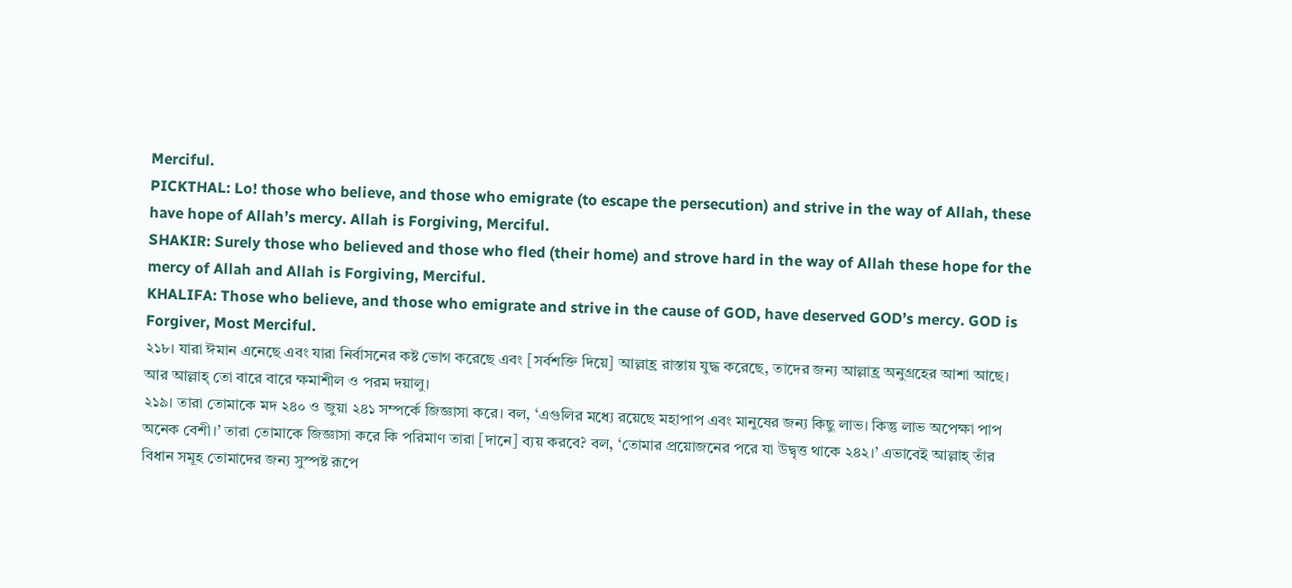Merciful.
PICKTHAL: Lo! those who believe, and those who emigrate (to escape the persecution) and strive in the way of Allah, these have hope of Allah’s mercy. Allah is Forgiving, Merciful.
SHAKIR: Surely those who believed and those who fled (their home) and strove hard in the way of Allah these hope for the mercy of Allah and Allah is Forgiving, Merciful.
KHALIFA: Those who believe, and those who emigrate and strive in the cause of GOD, have deserved GOD’s mercy. GOD is Forgiver, Most Merciful.
২১৮। যারা ঈমান এনেছে এবং যারা নির্বাসনের কষ্ট ভোগ করেছে এবং [সর্বশক্তি দিয়ে] আল্লাহ্র রাস্তায় যুদ্ধ করেছে, তাদের জন্য আল্লাহ্র অনুগ্রহের আশা আছে। আর আল্লাহ্ তো বারে বারে ক্ষমাশীল ও পরম দয়ালু।
২১৯। তারা তোমাকে মদ ২৪০ ও জুয়া ২৪১ সম্পর্কে জিজ্ঞাসা করে। বল, ‘এগুলির মধ্যে রয়েছে মহাপাপ এবং মানুষের জন্য কিছু লাভ। কিন্তু লাভ অপেক্ষা পাপ অনেক বেশী।’ তারা তোমাকে জিজ্ঞাসা করে কি পরিমাণ তারা [দানে] ব্যয় করবে? বল, ‘তোমার প্রয়োজনের পরে যা উদ্বৃত্ত থাকে ২৪২।’ এভাবেই আল্লাহ্ তাঁর বিধান সমূহ তোমাদের জন্য সুস্পষ্ট রূপে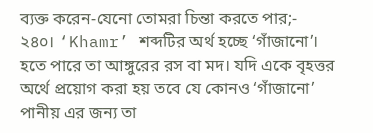ব্যক্ত করেন-যেনো তোমরা চিন্তা করতে পার;-
২৪০। ‘Khamr’ শব্দটির অর্থ হচ্ছে ‘গাঁজানো’। হতে পারে তা আঙ্গুরের রস বা মদ। যদি একে বৃহত্তর অর্থে প্রয়োগ করা হয় তবে যে কোনও ‘গাঁজানো’ পানীয় এর জন্য তা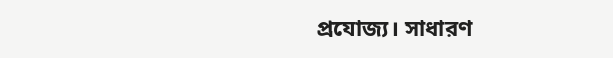প্রযোজ্য। সাধারণ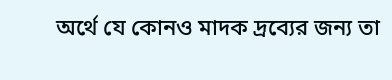অর্থে যে কোনও মাদক দ্রব্যের জন্য তা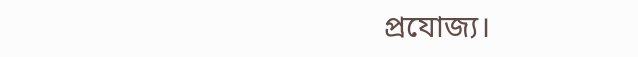প্রযোজ্য।